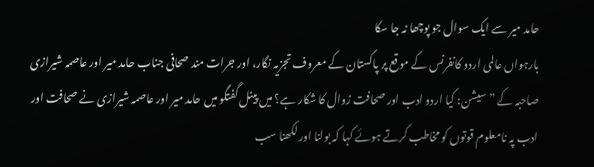حامد میر سے ایک سوال جو پوچھا نہ جا سکا
بارہواں عالمی اردو کانفرنس کے موقع پر پاکستان کے معروف تجزیہ نگار، اور جرات مند صحافی جناب حامد میر اور عاصمہ شیرازی صاحبہ کے ”سیشن: کیا اردو ادب اور صحافت زوال کا شکار ہے؟ میں پینل گفتگو میں حامد میر اور عاصمہ شیرازی نے صحافت اور ادب پہ نامعلوم قوتوں کو مخاطب کرتے ہوئے کہا کہ بولنا اور لکھنا سب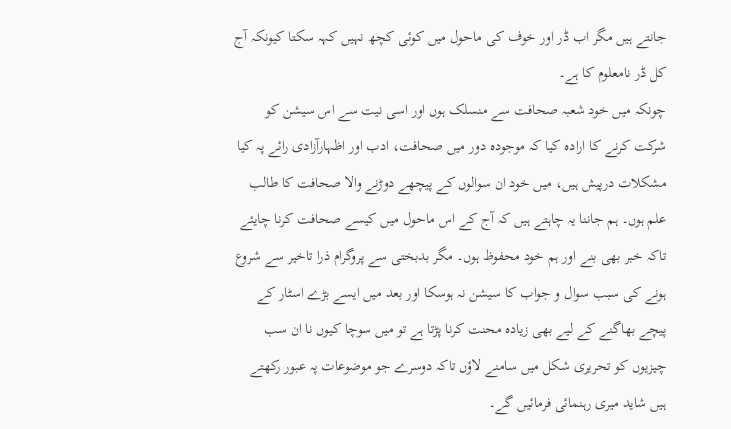جانتے ہیں مگر اب ڈر اور خوف کی ماحول میں کوئی کچھ نہیں کہہ سکتا کیونکہ آج کل ڈر نامعلوم کا ہے۔
چونکہ میں خود شعبہ صحافت سے منسلک ہوں اور اسی نیت سے اس سیشن کو شرکت کرنے کا ارادہ کیا کہ موجودہ دور میں صحافت، ادب اور اظہارآزادی رائے پہ کیا مشکلات درپیش ہیں، میں خود ان سوالوں کے پیچھے دوڑنے والا صحافت کا طالب علم ہوں۔ ہم جاننا یہ چاہتے ہیں کہ آج کے اس ماحول میں کیسے صحافت کرنا چایئے تاکہ خبر بھی بنے اور ہم خود محفوظ ہوں۔ مگر بدبختی سے پروگرام ذرا تاخیر سے شروع ہونے کی سبب سوال و جواب کا سیشن نہ ہوسکا اور بعد میں ایسے بڑے اسٹار کے پیچے بھاگنے کے لیے بھی زیادہ محنت کرنا پڑتا ہے تو میں سوچا کیوں نا ان سب چیزیوں کو تحریری شکل میں سامنے لاؤں تاکہ دوسرے جو موضوعات پہ عبور رکھتے ہیں شاید میری رہنمائی فرمائیں گے۔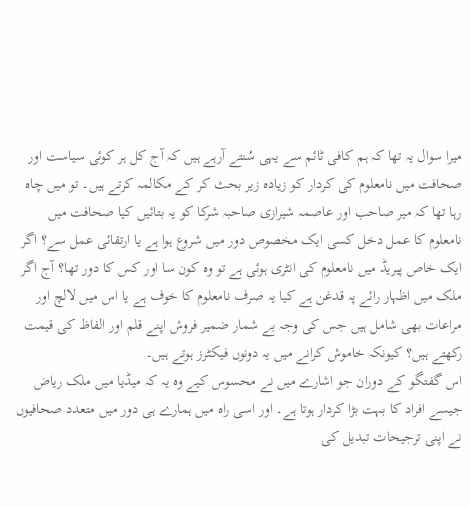میرا سوال یہ تھا کہ ہم کافی ٹائم سے یہی سُنتے آرہے ہیں کہ آج کل ہر کوئی سیاست اور صحافت میں نامعلوم کی کردار کو زیادہ زیر بحث کر کے مکالمہ کرتے ہیں۔ تو میں چاہ رہا تھا کہ میر صاحب اور عاصمہ شیرازی صاحبہ شرکا کو یہ بتائیں کیا صحافت میں نامعلوم کا عمل دخل کسی ایک مخصوص دور میں شروع ہوا ہے یا ارتقائی عمل سے؟ اگر ایک خاص پیریڈ میں نامعلوم کی انٹری ہوئی ہے تو وہ کون سا اور کس کا دور تھا؟ آج اگر ملک میں اظہار رائے پہ قدغن ہے کیا یہ صرف نامعلوم کا خوف ہے یا اس میں لالچ اور مراعات بھی شامل ہیں جس کی وجہ بے شمار ضمیر فروش اپنے قلم اور الفاظ کی قیمت رکھتے ہیں؟ کیونکہ خاموش کرانے میں یہ دونوں فیکٹرز ہوتے ہیں۔
اس گفتگو کے دوران جو اشارے میں نے محسوس کیے وہ یہ کہ میڈیا میں ملک ریاض جیسے افراد کا بہت بڑا کردار ہوتا ہے۔ اور اسی راہ میں ہمارے ہی دور میں متعدد صحافیوں نے اپنی ترجیحات تبدیل کی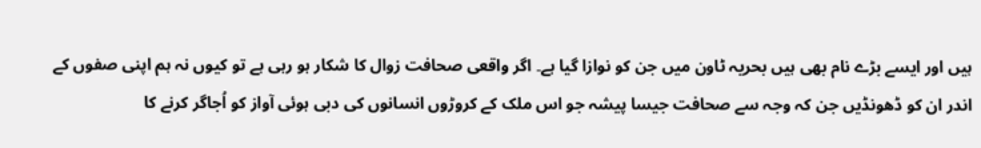ہیں اور ایسے بڑے نام بھی ہیں بحریہ ٹاون میں جن کو نوازا گیا ہے۔ اگر واقعی صحافت زوال کا شکار ہو رہی ہے تو کیوں نہ ہم اپنی صفوں کے اندر ان کو ڈھونڈیں جن کہ وجہ سے صحافت جیسا پیشہ جو اس ملک کے کروڑوں انسانوں کی دبی ہوئی آواز کو اُجاگر کرنے کا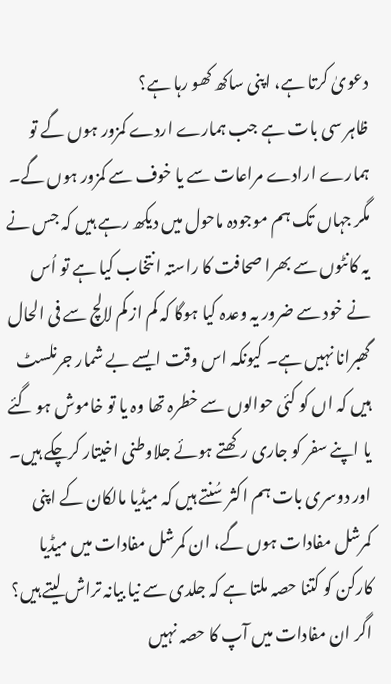دعویٰ کرتا ہے، اپنی ساکھ کھو رہا ہے؟
ظاہر سی بات ہے جب ہمارے اردے کمزور ہوں گے تو ہمارے ارادے مراعات سے یا خوف سے کمزور ہوں گے۔ مگر جہاں تک ہم موجودہ ماحول میں دیکھ رہے ہیں کہ جس نے یہ کانٹوں سے بھرا صحافت کا راستہ انتخاب کیا ہے تو اُس نے خود سے ضرور یہ وعدہ کیا ہوگا کہ کم از کم لالچ سے فی الحال گھبرانا نہیں ہے۔ کیونکہ اس وقت ایسے بے شمار جرنلسٹ ہیں کہ اں کو کئی حوالوں سے خطرہ تھا وہ یا تو خاموش ہو گئے یا اپنے سفر کو جاری رکھتے ہوئے جلاوطنی اخیتار کرچکے ہیں۔
اور دوسری بات ہم اکثر سُنتے ہیں کہ میڈیا مالکان کے اپنی کمرشل مفادات ہوں گے، ان کمرشل مفادات میں میڈیا کارکن کو کتنا حصہ ملتا ہے کہ جلدی سے نیا بیانہ تراش لیتے ہیں؟ اگر ان مفادات میں آپ کا حصہ نہیں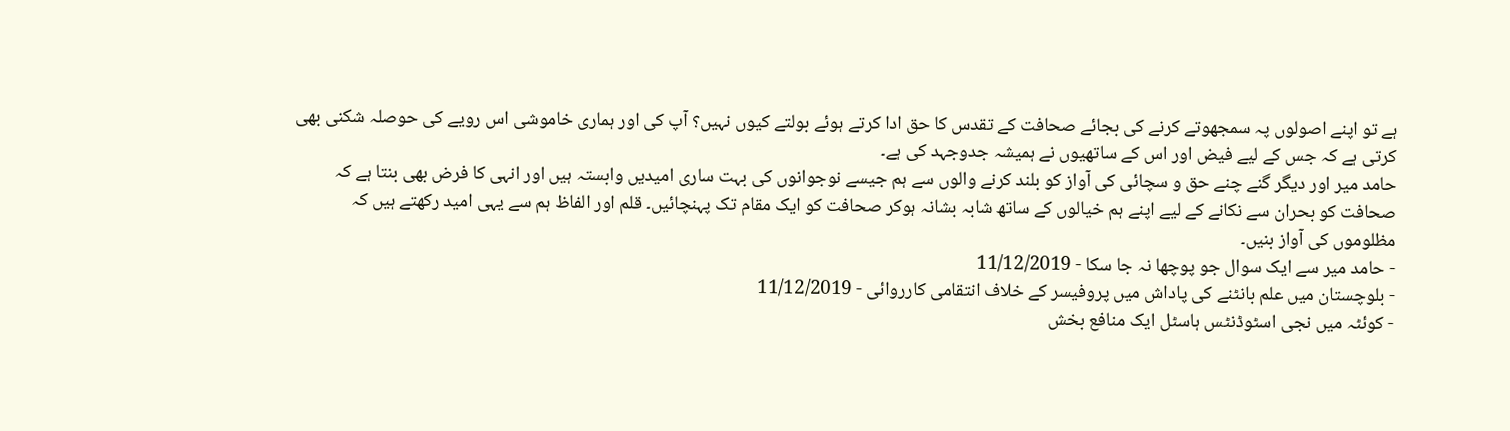ہے تو اپنے اصولوں پہ سمجھوتے کرنے کی بجائے صحافت کے تقدس کا حق ادا کرتے ہوئے بولتے کیوں نہیں؟ آپ کی اور ہماری خاموشی اس رویے کی حوصلہ شکنی بھی کرتی ہے کہ جس کے لیے فیض اور اس کے ساتھیوں نے ہمیشہ جدوجہد کی ہے۔
حامد میر اور دیگر گنے چنے حق و سچائی کی آواز کو بلند کرنے والوں سے ہم جیسے نوجوانوں کی بہت ساری امیدیں وابستہ ہیں اور انہی کا فرض بھی بنتا ہے کہ صحافت کو بحران سے نکانے کے لیے اپنے ہم خیالوں کے ساتھ شابہ بشانہ ہوکر صحافت کو ایک مقام تک پہنچائیں۔ قلم اور الفاظ ہم سے یہی امید رکھتے ہیں کہ مظلوموں کی آواز بنیں۔
- حامد میر سے ایک سوال جو پوچھا نہ جا سکا - 11/12/2019
- بلوچستان میں علم بانٹنے کی پاداش میں پروفیسر کے خلاف انتقامی کارروائی - 11/12/2019
- کوئٹہ میں نجی اسٹوڈنٹس ہاسٹل ایک منافع بخش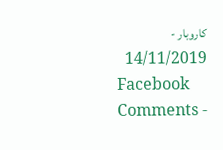کاروبار - 14/11/2019
Facebook Comments -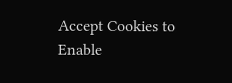Accept Cookies to Enable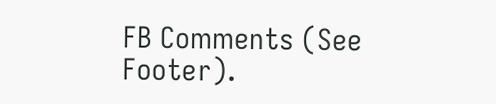FB Comments (See Footer).